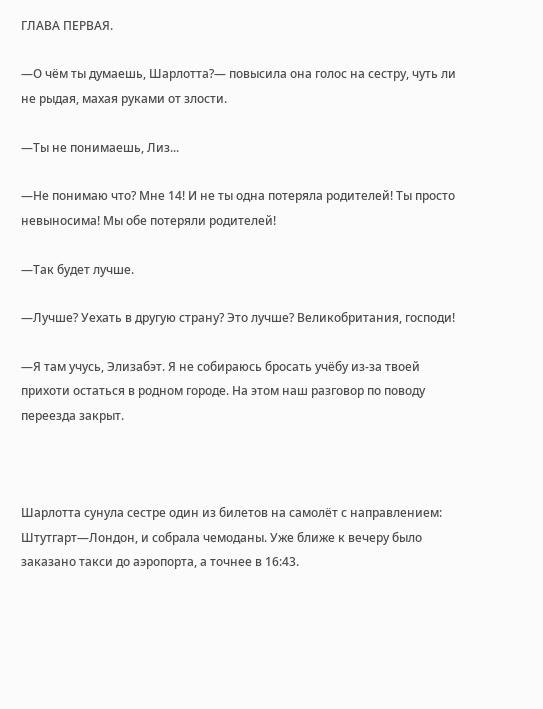ГЛАВА ПЕРВАЯ.

—О чём ты думаешь, Шарлотта?— повысила она голос на сестру, чуть ли не рыдая, махая руками от злости.

—Ты не понимаешь, Лиз...

—Не понимаю что? Мне 14! И не ты одна потеряла родителей! Ты просто невыносима! Мы обе потеряли родителей!

—Так будет лучше.

—Лучше? Уехать в другую страну? Это лучше? Великобритания, господи!

—Я там учусь, Элизабэт. Я не собираюсь бросать учёбу из-за твоей прихоти остаться в родном городе. На этом наш разговор по поводу переезда закрыт.



Шарлотта сунула сестре один из билетов на самолёт с направлением: Штутгарт—Лондон, и собрала чемоданы. Уже ближе к вечеру было заказано такси до аэропорта, а точнее в 16:43.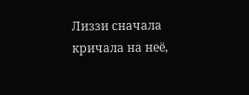Лиззи сначала кричала на неё,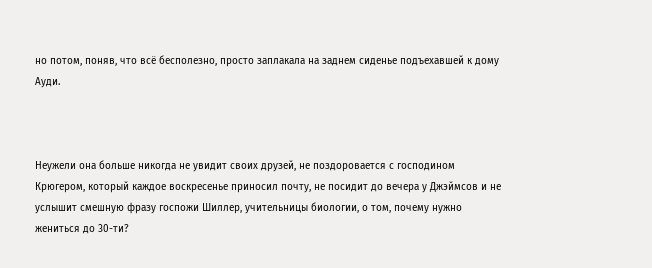но потом, поняв, что всё бесполезно, просто заплакала на заднем сиденье подъехавшей к дому Ауди.



Неужели она больше никогда не увидит своих друзей, не поздоровается с господином Крюгером, который каждое воскресенье приносил почту, не посидит до вечера у Джэймсов и не услышит смешную фразу госпожи Шиллер, учительницы биологии, о том, почему нужно жениться до 30-ти?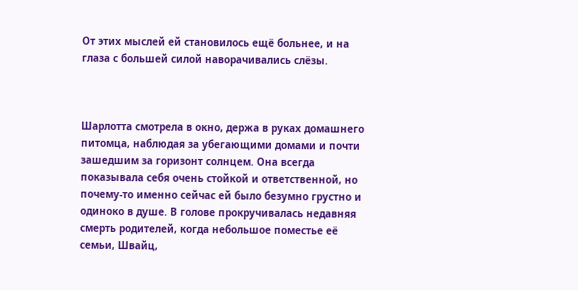От этих мыслей ей становилось ещё больнее, и на глаза с большей силой наворачивались слёзы.



Шарлотта смотрела в окно, держа в руках домашнего питомца, наблюдая за убегающими домами и почти зашедшим за горизонт солнцем. Она всегда показывала себя очень стойкой и ответственной, но почему-то именно сейчас ей было безумно грустно и одиноко в душе. В голове прокручивалась недавняя смерть родителей, когда небольшое поместье её семьи, Швайц,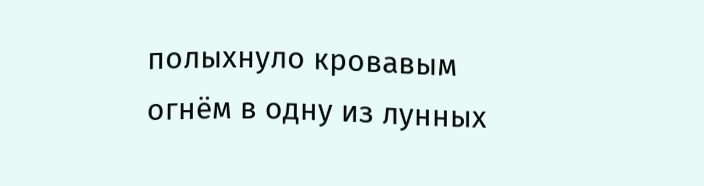полыхнуло кровавым огнём в одну из лунных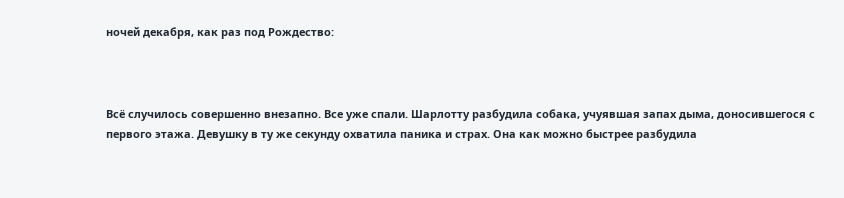ночей декабря, как раз под Рождество:



Всё случилось совершенно внезапно. Все уже спали. Шарлотту разбудила собака, учуявшая запах дыма, доносившегося с первого этажа. Девушку в ту же секунду охватила паника и страх. Она как можно быстрее разбудила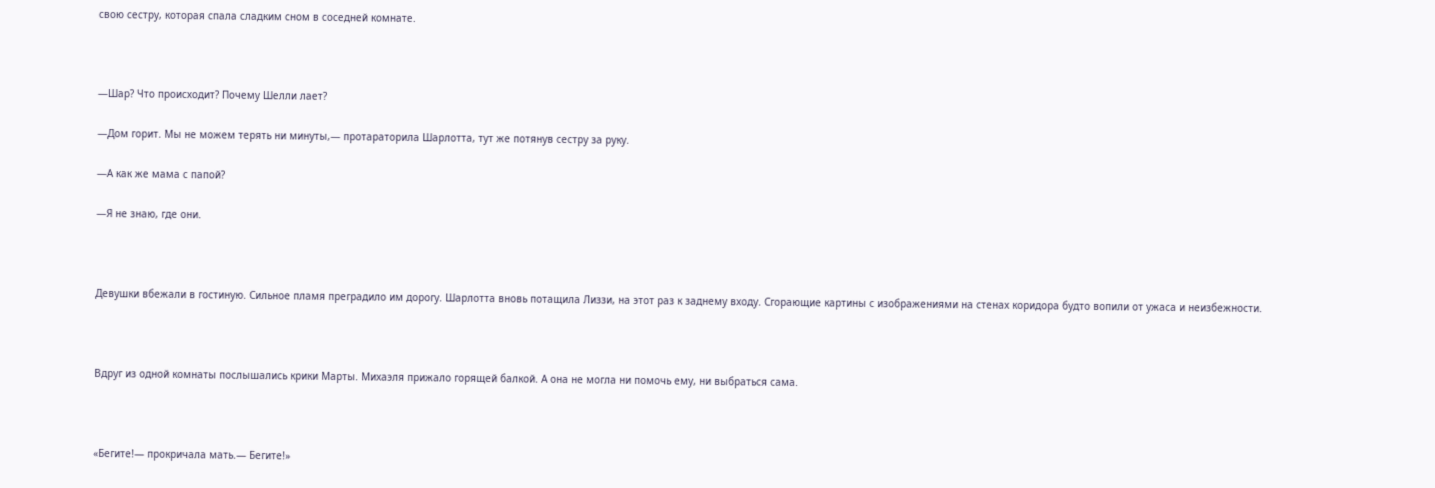свою сестру, которая спала сладким сном в соседней комнате.



—Шар? Что происходит? Почему Шелли лает?

—Дом горит. Мы не можем терять ни минуты,— протараторила Шарлотта, тут же потянув сестру за руку.

—А как же мама с папой?

—Я не знаю, где они.



Девушки вбежали в гостиную. Сильное пламя преградило им дорогу. Шарлотта вновь потащила Лиззи, на этот раз к заднему входу. Сгорающие картины с изображениями на стенах коридора будто вопили от ужаса и неизбежности.



Вдруг из одной комнаты послышались крики Марты. Михаэля прижало горящей балкой. А она не могла ни помочь ему, ни выбраться сама.



«Бегите!— прокричала мать.— Бегите!»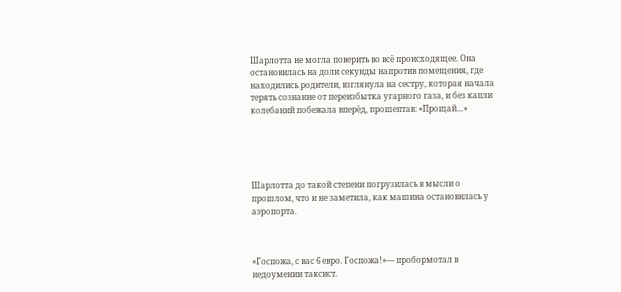Шарлотта не могла поверить во всё происходящее. Она остановилась на доли секунды напротив помещения, где находились родители, взглянула на сестру, которая начала терять сознание от переизбытка угарного газа, и без капли колебаний побежала вперёд, прошептав: «Прощай…»





Шарлотта до такой степени погрузилась в мысли о прошлом, что и не заметила, как машина остановилась у аэропорта.



«Госпожа, с вас 6 евро. Госпожа!»— пробормотал в недоумении таксист.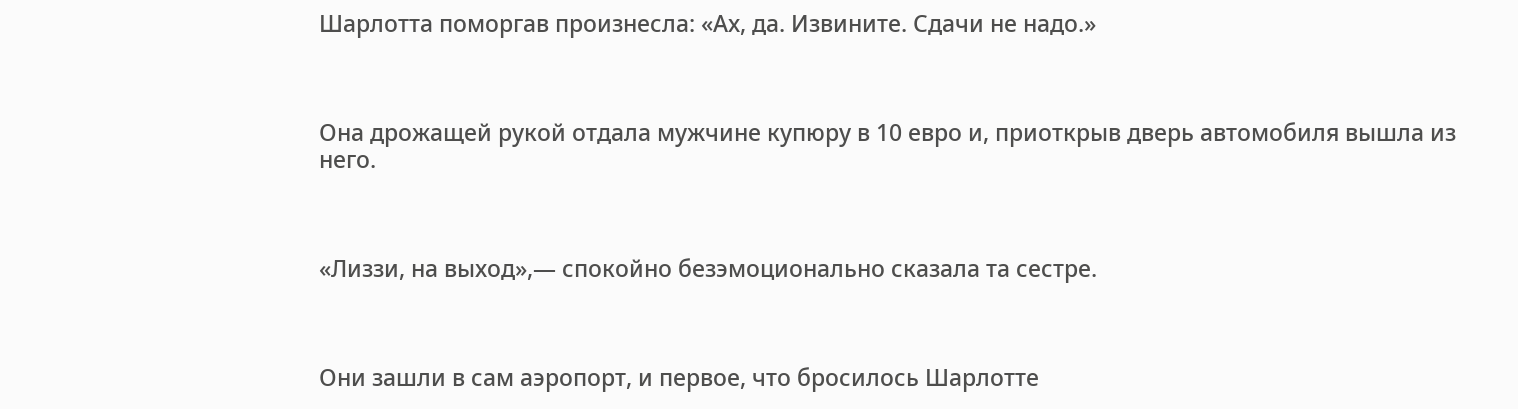Шарлотта поморгав произнесла: «Ах, да. Извините. Сдачи не надо.»



Она дрожащей рукой отдала мужчине купюру в 10 евро и, приоткрыв дверь автомобиля вышла из него.



«Лиззи, на выход»,— спокойно безэмоционально сказала та сестре.



Они зашли в сам аэропорт, и первое, что бросилось Шарлотте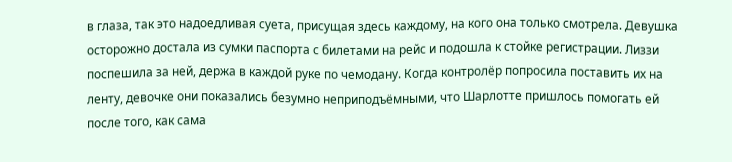в глаза, так это надоедливая суета, присущая здесь каждому, на кого она только смотрела. Девушка осторожно достала из сумки паспорта с билетами на рейс и подошла к стойке регистрации. Лиззи поспешила за ней, держа в каждой руке по чемодану. Когда контролёр попросила поставить их на ленту, девочке они показались безумно неприподъёмными, что Шарлотте пришлось помогать ей после того, как сама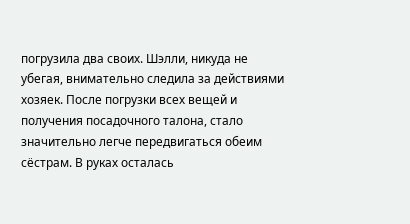погрузила два своих. Шэлли, никуда не убегая, внимательно следила за действиями хозяек. После погрузки всех вещей и получения посадочного талона, стало значительно легче передвигаться обеим сёстрам. В руках осталась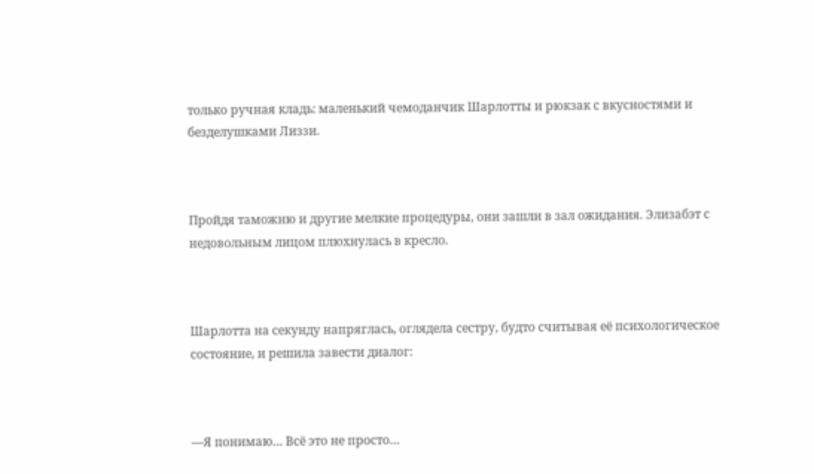только ручная кладь: маленький чемоданчик Шарлотты и рюкзак с вкусностями и безделушками Лиззи.



Пройдя таможню и другие мелкие процедуры, они зашли в зал ожидания. Элизабэт с недовольным лицом плюхнулась в кресло.



Шарлотта на секунду напряглась, оглядела сестру, будто считывая её психологическое состояние, и решила завести диалог:



—Я понимаю… Всё это не просто…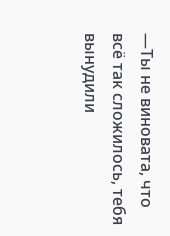—Ты не виновата, что всё так сложилось, тебя вынудили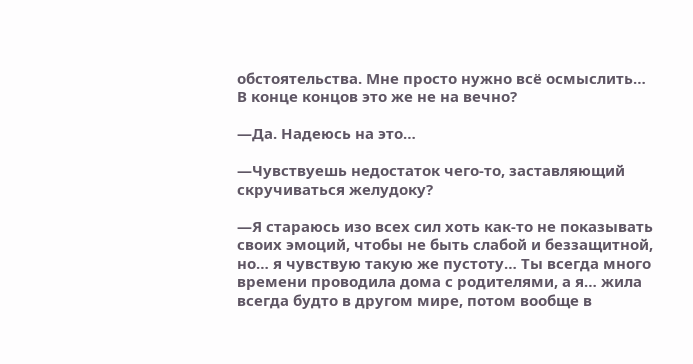обстоятельства. Мне просто нужно всё осмыслить… В конце концов это же не на вечно?

—Да. Надеюсь на это…

—Чувствуешь недостаток чего-то, заставляющий скручиваться желудоку?

—Я стараюсь изо всех сил хоть как-то не показывать своих эмоций, чтобы не быть слабой и беззащитной, но… я чувствую такую же пустоту… Ты всегда много времени проводила дома с родителями, а я… жила всегда будто в другом мире, потом вообще в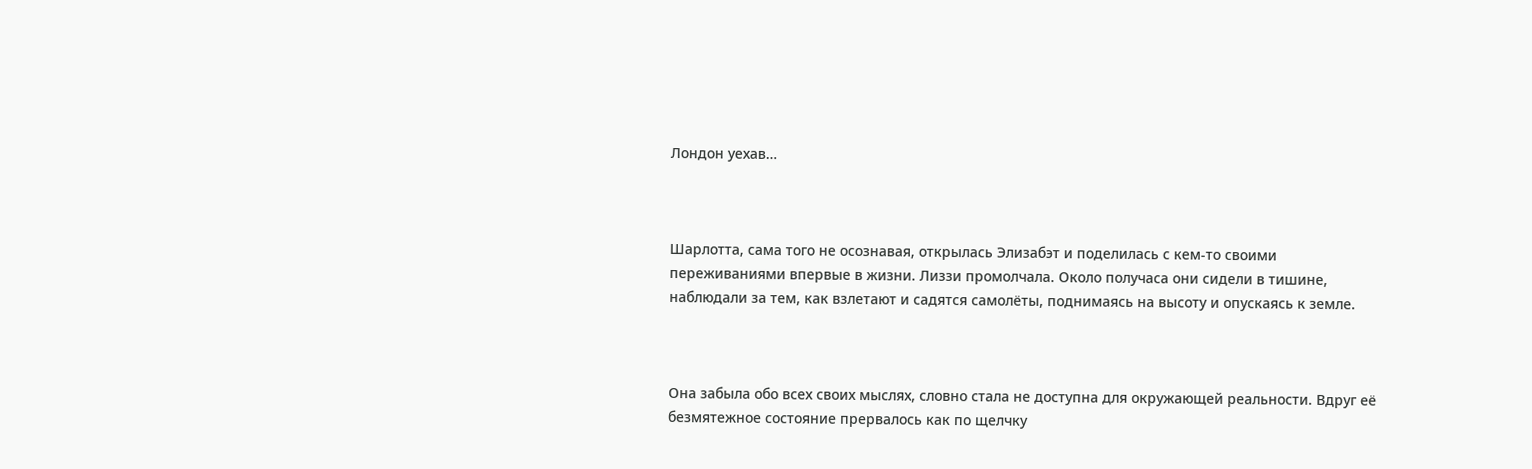Лондон уехав…



Шарлотта, сама того не осознавая, открылась Элизабэт и поделилась с кем-то своими переживаниями впервые в жизни. Лиззи промолчала. Около получаса они сидели в тишине, наблюдали за тем, как взлетают и садятся самолёты, поднимаясь на высоту и опускаясь к земле.



Она забыла обо всех своих мыслях, словно стала не доступна для окружающей реальности. Вдруг её безмятежное состояние прервалось как по щелчку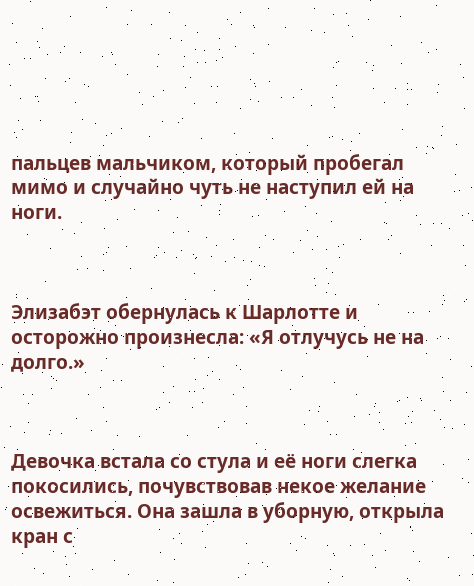пальцев мальчиком, который пробегал мимо и случайно чуть не наступил ей на ноги.



Элизабэт обернулась к Шарлотте и осторожно произнесла: «Я отлучусь не на долго.»



Девочка встала со стула и её ноги слегка покосились, почувствовав некое желание освежиться. Она зашла в уборную, открыла кран с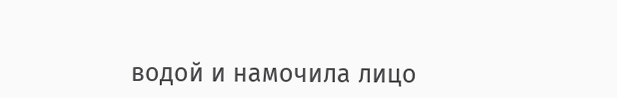водой и намочила лицо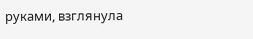руками, взглянула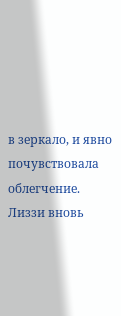в зеркало, и явно почувствовала облегчение. Лиззи вновь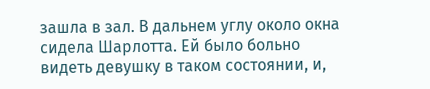зашла в зал. В дальнем углу около окна сидела Шарлотта. Ей было больно видеть девушку в таком состоянии, и,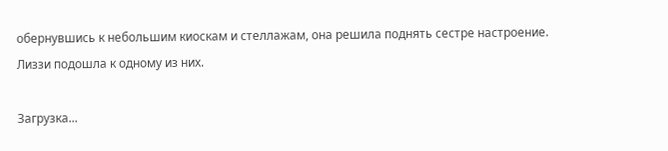обернувшись к небольшим киоскам и стеллажам, она решила поднять сестре настроение. Лиззи подошла к одному из них.

Загрузка...